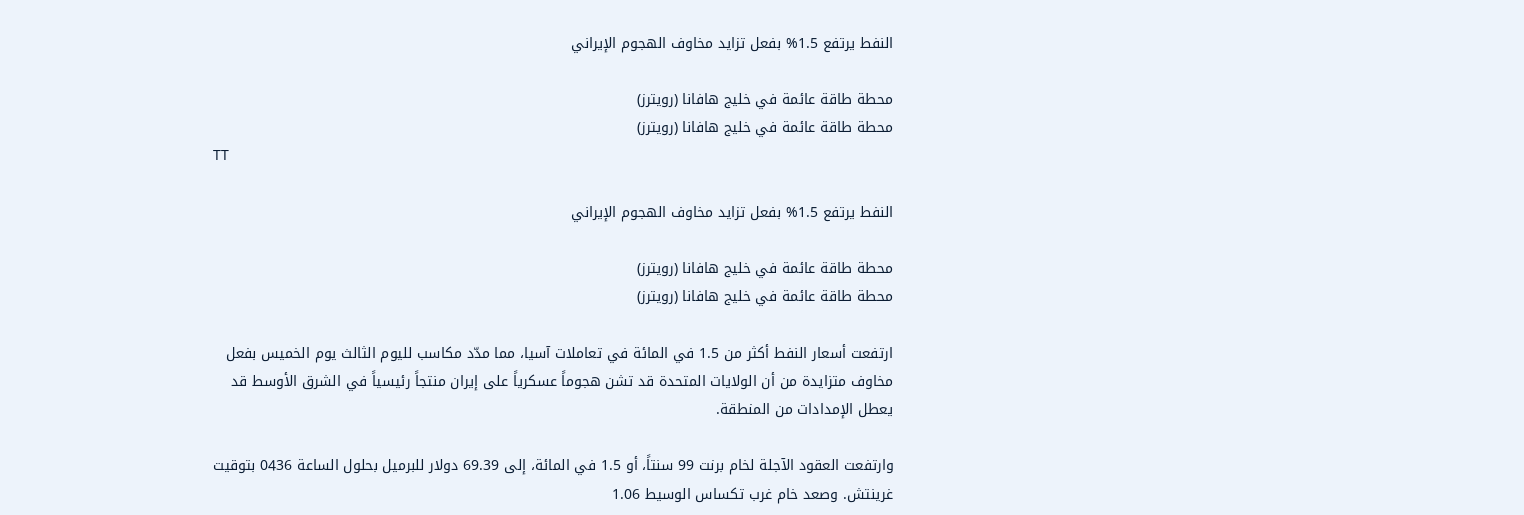النفط يرتفع 1.5% بفعل تزايد مخاوف الهجوم الإيراني

محطة طاقة عائمة في خليج هافانا (رويترز)
محطة طاقة عائمة في خليج هافانا (رويترز)
TT

النفط يرتفع 1.5% بفعل تزايد مخاوف الهجوم الإيراني

محطة طاقة عائمة في خليج هافانا (رويترز)
محطة طاقة عائمة في خليج هافانا (رويترز)

ارتفعت أسعار النفط أكثر من 1.5 في المائة في تعاملات آسيا، مما مدّد مكاسب لليوم الثالث يوم الخميس بفعل مخاوف متزايدة من أن الولايات المتحدة قد تشن هجوماً عسكرياً على إيران منتجاً رئيسياً في الشرق الأوسط قد يعطل الإمدادات من المنطقة.

وارتفعت العقود الآجلة لخام برنت 99 سنتاً، أو 1.5 في المائة، إلى 69.39 دولار للبرميل بحلول الساعة 0436 بتوقيت غرينتش. وصعد خام غرب تكساس الوسيط 1.06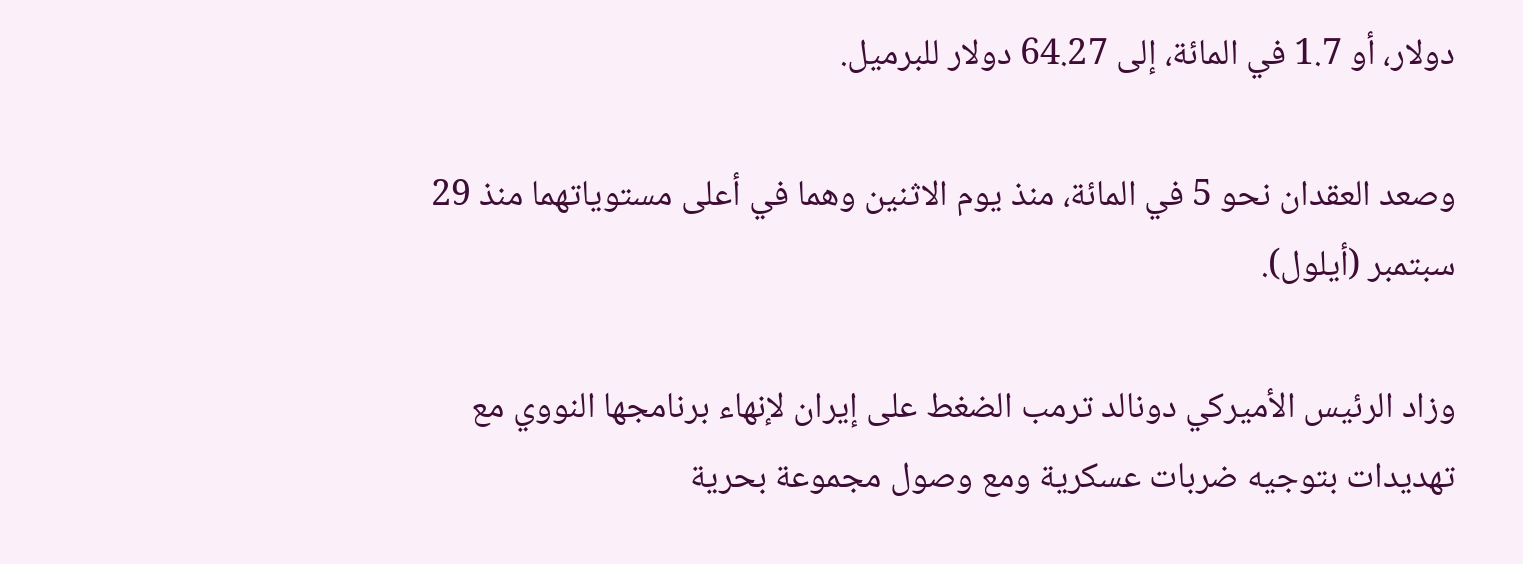دولار، أو 1.7 في المائة، إلى 64.27 دولار للبرميل.

وصعد العقدان نحو 5 في المائة، منذ يوم الاثنين وهما في أعلى مستوياتهما منذ 29 سبتمبر (أيلول).

وزاد الرئيس الأميركي دونالد ترمب الضغط على إيران لإنهاء برنامجها النووي مع تهديدات بتوجيه ضربات عسكرية ومع وصول مجموعة بحرية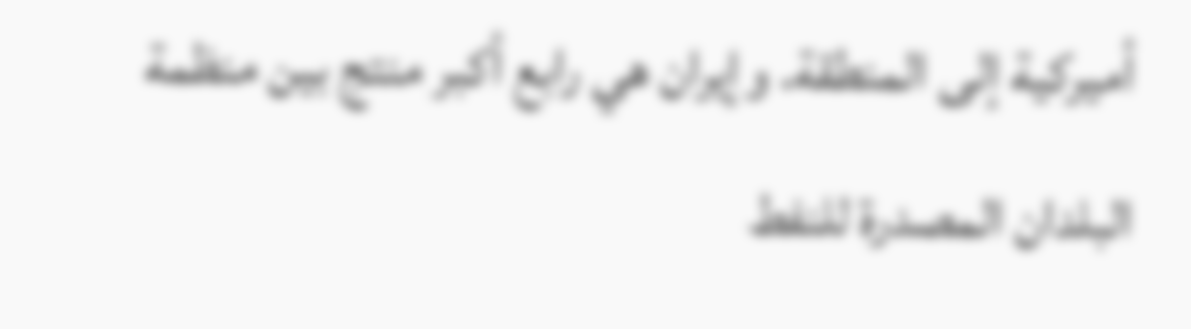أميركية إلى المنطقة. وإيران هي رابع أكبر منتج بين منظمة البلدان المصدرة للنفط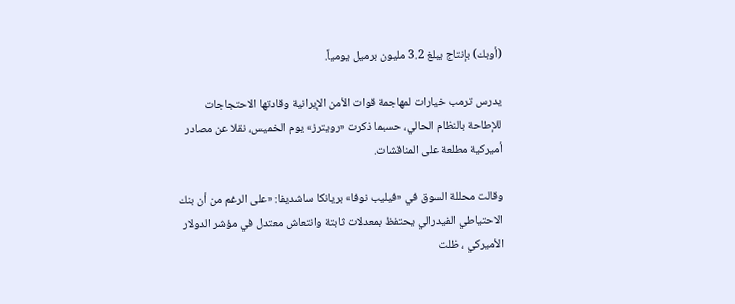(أوبك) بإنتاج يبلغ 3.2 مليون برميل يومياً.

يدرس ترمب خيارات لمهاجمة قوات الأمن الإيرانية وقادتها الاحتجاجات للإطاحة بالنظام الحالي، حسبما ذكرت «رويترز» يوم الخميس، نقلا عن مصادر أميركية مطلعة على المناقشات.

وقالت محللة السوق في «فيليب نوفا» بريانكا ساشديفا: «على الرغم من أن بنك الاحتياطي الفيدرالي يحتفظ بمعدلات ثابتة وانتعاش معتدل في مؤشر الدولار الأميركي ، ظلت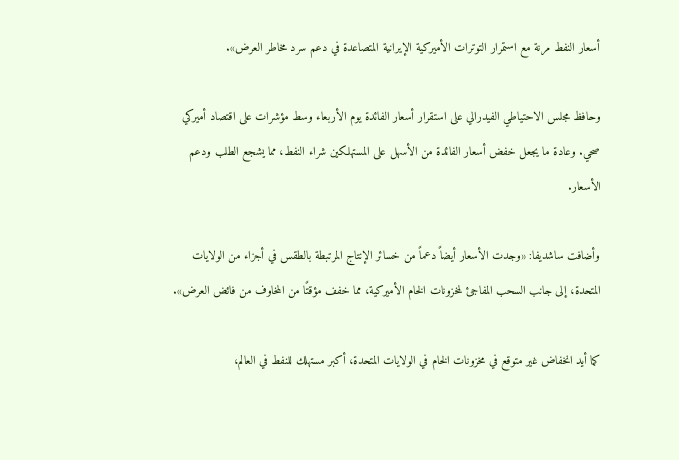أسعار النفط مرنة مع استمرار التوترات الأميركية الإيرانية المتصاعدة في دعم سرد مخاطر العرض».

وحافظ مجلس الاحتياطي الفيدرالي على استقرار أسعار الفائدة يوم الأربعاء وسط مؤشرات على اقتصاد أميركي صحي. وعادة ما يجعل خفض أسعار الفائدة من الأسهل على المستهلكين شراء النفط، مما يشجع الطلب ودعم الأسعار.

وأضافت ساشديفا: «وجدت الأسعار أيضاً دعماً من خسائر الإنتاج المرتبطة بالطقس في أجزاء من الولايات المتحدة، إلى جانب السحب المفاجئ لمخزونات الخام الأميركية، مما خفف مؤقتًا من المخاوف من فائض العرض».

كما أيد انخفاض غير متوقع في مخزونات الخام في الولايات المتحدة، أكبر مستهلك للنفط في العالم،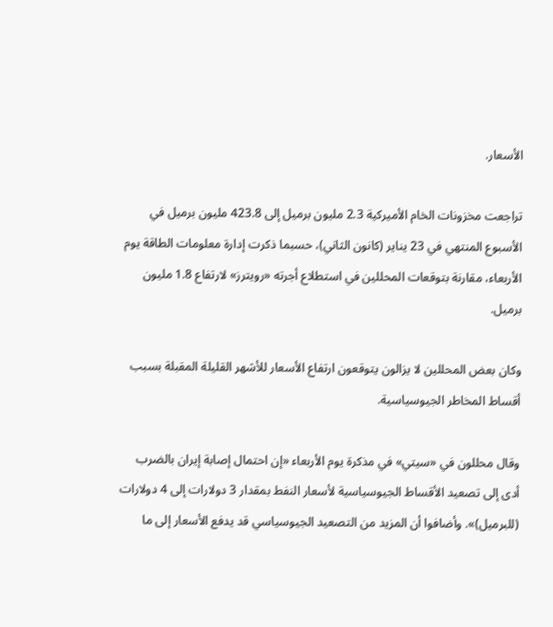الأسعار.

تراجعت مخزونات الخام الأميركية 2.3 مليون برميل إلى 423.8 مليون برميل في الأسبوع المنتهي في 23 يناير (كانون الثاني)، حسبما ذكرت إدارة معلومات الطاقة يوم الأربعاء، مقارنة بتوقعات المحللين في استطلاع أجرته «رويترز» لارتفاع 1.8 مليون برميل.

وكان بعض المحللين لا يزالون يتوقعون ارتفاع الأسعار للأشهر القليلة المقبلة بسبب أقساط المخاطر الجيوسياسية.

وقال محللون في «سيتي» في مذكرة يوم الأربعاء «إن احتمال إصابة إيران بالضرب أدى إلى تصعيد الأقساط الجيوسياسية لأسعار النفط بمقدار 3 دولارات إلى 4 دولارات (للبرميل)». وأضافوا أن المزيد من التصعيد الجيوسياسي قد يدفع الأسعار إلى ما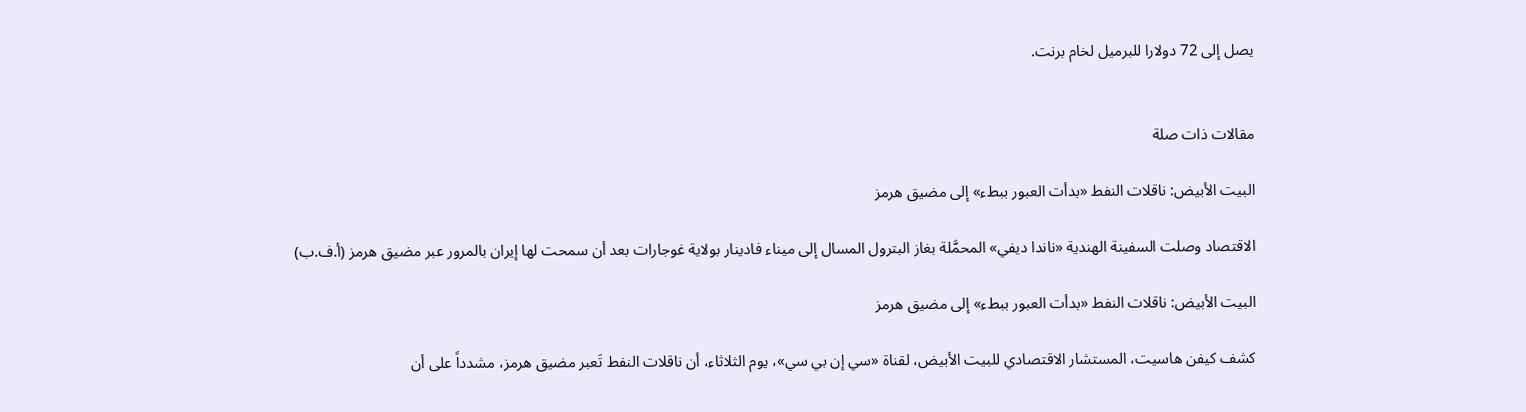يصل إلى 72 دولارا للبرميل لخام برنت.


مقالات ذات صلة

البيت الأبيض: ناقلات النفط «بدأت العبور ببطء» إلى مضيق هرمز

الاقتصاد وصلت السفينة الهندية «ناندا ديفي» المحمَّلة بغاز البترول المسال إلى ميناء فادينار بولاية غوجارات بعد أن سمحت لها إيران بالمرور عبر مضيق هرمز (أ.ف.ب)

البيت الأبيض: ناقلات النفط «بدأت العبور ببطء» إلى مضيق هرمز

كشف كيفن هاسيت، المستشار الاقتصادي للبيت الأبيض، لقناة «سي إن بي سي»، يوم الثلاثاء، أن ناقلات النفط تَعبر مضيق هرمز، مشدداً على أن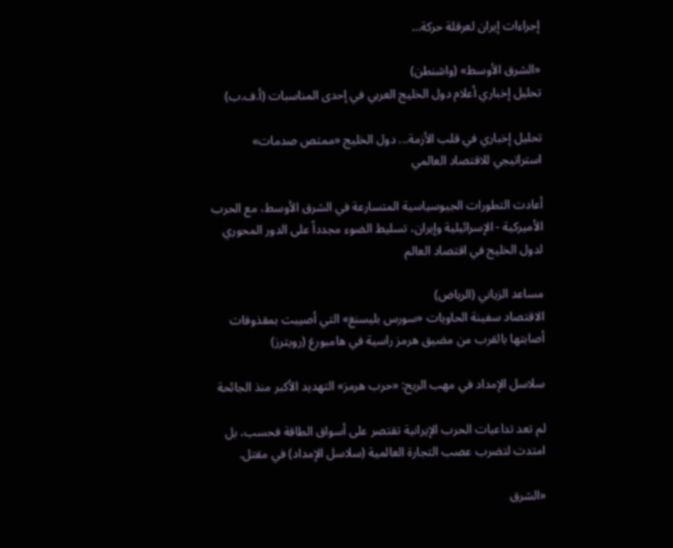إجراءات إيران لعرقلة حركة…

«الشرق الأوسط» (واشنطن)
تحليل إخباري أعلام دول الخليج العربي في إحدى المناسبات (أ.ف.ب)

تحليل إخباري في قلب الأزمة... دول الخليج «ممتص صدمات» استراتيجي للاقتصاد العالمي

أعادت التطورات الجيوسياسية المتسارعة في الشرق الأوسط، مع الحرب الأميركية - الإسرائيلية وإيران، تسليط الضوء مجدداً على الدور المحوري لدول الخليج في اقتصاد العالم

مساعد الزياني (الرياض)
الاقتصاد سفينة الحاويات «سورس بليسنغ» التي أصيبت بمقذوفات أصابتها بالقرب من مضيق هرمز راسية في هامبورغ (رويترز)

سلاسل الإمداد في مهب الريح: «حرب هرمز» التهديد الأكبر منذ الجائحة

لم تعد تداعيات الحرب الإيرانية تقتصر على أسواق الطاقة فحسب، بل امتدت لتضرب عصب التجارة العالمية (سلاسل الإمداد) في مقتل.

«الشرق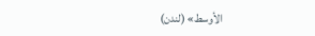الأوسط» (لندن)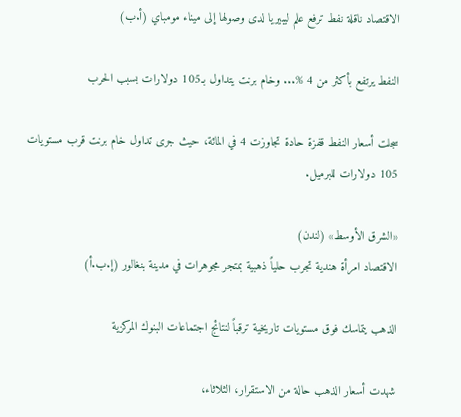الاقتصاد ناقلة نفط ترفع علم ليبيريا لدى وصولها إلى ميناء مومباي (أ.ب)

النفط يرتفع بأكثر من 4 %... وخام برنت يتداول بـ105 دولارات بسبب الحرب

سجلت أسعار النفط قفزة حادة تجاوزت 4 في المائة، حيث جرى تداول خام برنت قرب مستويات 105 دولارات للبرميل.

«الشرق الأوسط» (لندن)
الاقتصاد امرأة هندية تجرب حلياً ذهبية بمتجر مجوهرات في مدينة بنغالور (إ.ب.أ)

الذهب يتماسك فوق مستويات تاريخية ترقباً لنتائج اجتماعات البنوك المركزية

شهدت أسعار الذهب حالة من الاستقرار، الثلاثاء،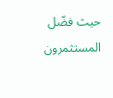حيث فضّل المستثمرون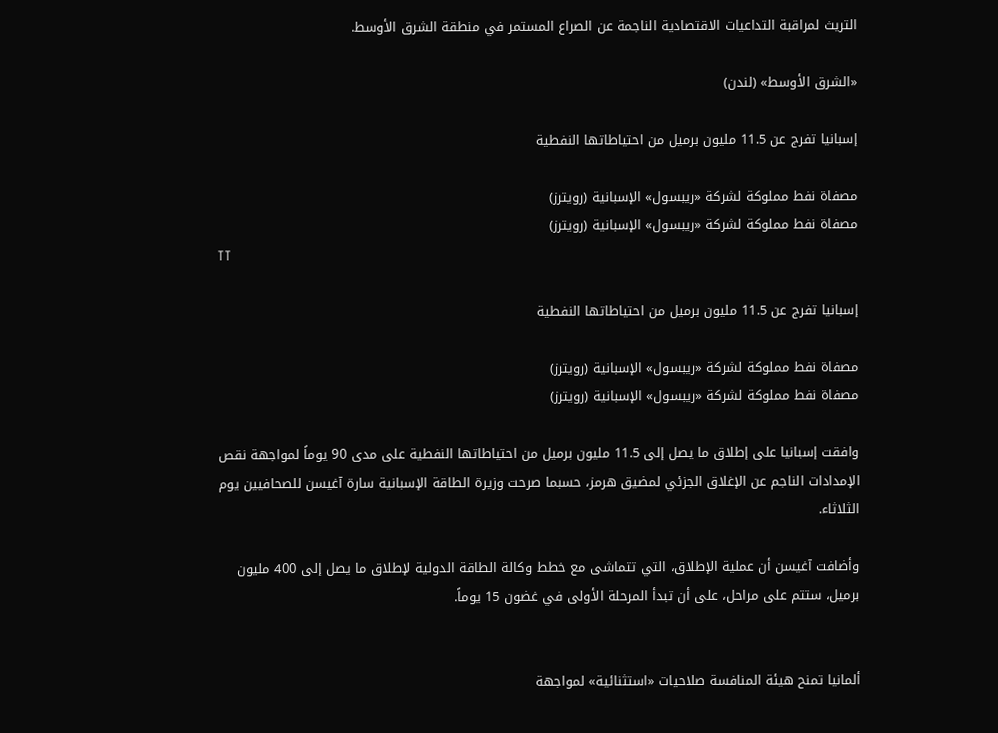التريث لمراقبة التداعيات الاقتصادية الناجمة عن الصراع المستمر في منطقة الشرق الأوسط.

«الشرق الأوسط» (لندن)

إسبانيا تفرج عن 11.5 مليون برميل من احتياطاتها النفطية

مصفاة نفط مملوكة لشركة «ريبسول» الإسبانية (رويترز)
مصفاة نفط مملوكة لشركة «ريبسول» الإسبانية (رويترز)
TT

إسبانيا تفرج عن 11.5 مليون برميل من احتياطاتها النفطية

مصفاة نفط مملوكة لشركة «ريبسول» الإسبانية (رويترز)
مصفاة نفط مملوكة لشركة «ريبسول» الإسبانية (رويترز)

وافقت إسبانيا على إطلاق ما يصل إلى 11.5 مليون برميل من احتياطاتها النفطية على مدى 90 يوماً لمواجهة نقص الإمدادات الناجم عن الإغلاق الجزئي لمضيق هرمز، حسبما صرحت وزيرة الطاقة الإسبانية سارة آغيسن للصحافيين يوم الثلاثاء.

وأضافت آغيسن أن عملية الإطلاق، التي تتماشى مع خطط وكالة الطاقة الدولية لإطلاق ما يصل إلى 400 مليون برميل، ستتم على مراحل، على أن تبدأ المرحلة الأولى في غضون 15 يوماً.


ألمانيا تمنح هيئة المنافسة صلاحيات «استثنائية» لمواجهة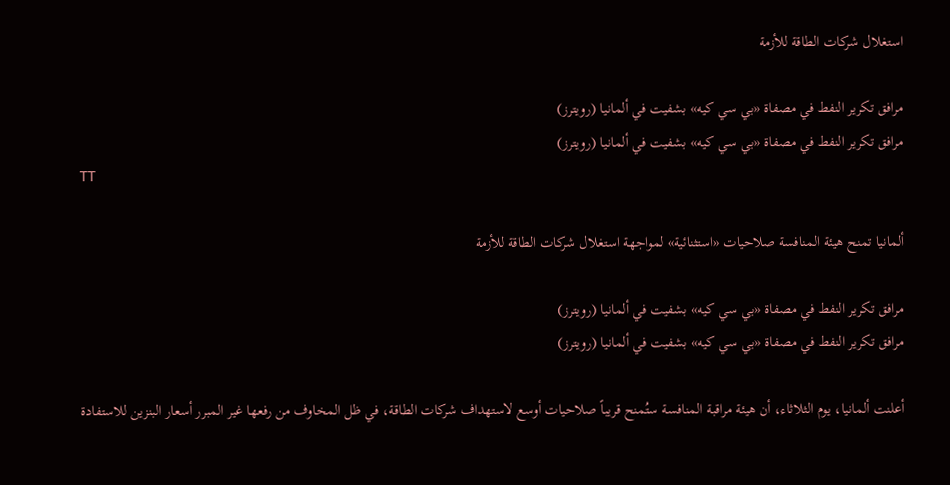استغلال شركات الطاقة للأزمة

مرافق تكرير النفط في مصفاة «بي سي كيه» بشفيت في ألمانيا (رويترز)
مرافق تكرير النفط في مصفاة «بي سي كيه» بشفيت في ألمانيا (رويترز)
TT

ألمانيا تمنح هيئة المنافسة صلاحيات «استثنائية» لمواجهة استغلال شركات الطاقة للأزمة

مرافق تكرير النفط في مصفاة «بي سي كيه» بشفيت في ألمانيا (رويترز)
مرافق تكرير النفط في مصفاة «بي سي كيه» بشفيت في ألمانيا (رويترز)

أعلنت ألمانيا، يوم الثلاثاء، أن هيئة مراقبة المنافسة ستُمنح قريباً صلاحيات أوسع لاستهداف شركات الطاقة، في ظل المخاوف من رفعها غير المبرر أسعار البنزين للاستفادة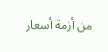من أزمة أسعار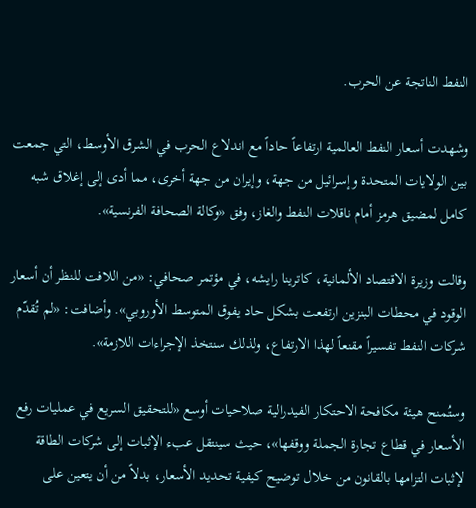النفط الناتجة عن الحرب.

وشهدت أسعار النفط العالمية ارتفاعاً حاداً مع اندلاع الحرب في الشرق الأوسط، التي جمعت بين الولايات المتحدة وإسرائيل من جهة، وإيران من جهة أخرى، مما أدى إلى إغلاق شبه كامل لمضيق هرمز أمام ناقلات النفط والغاز، وفق «وكالة الصحافة الفرنسية».

وقالت وزيرة الاقتصاد الألمانية، كاترينا رايشه، في مؤتمر صحافي: «من اللافت للنظر أن أسعار الوقود في محطات البنزين ارتفعت بشكل حاد يفوق المتوسط الأوروبي». وأضافت: «لم تُقدّم شركات النفط تفسيراً مقنعاً لهذا الارتفاع، ولذلك سنتخذ الإجراءات اللازمة».

وستُمنح هيئة مكافحة الاحتكار الفيدرالية صلاحيات أوسع «للتحقيق السريع في عمليات رفع الأسعار في قطاع تجارة الجملة ووقفها»، حيث سينتقل عبء الإثبات إلى شركات الطاقة لإثبات التزامها بالقانون من خلال توضيح كيفية تحديد الأسعار، بدلاً من أن يتعين على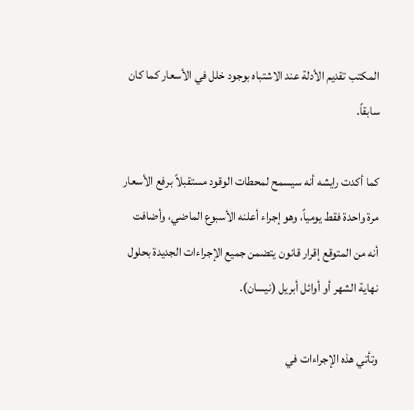المكتب تقديم الأدلة عند الاشتباه بوجود خلل في الأسعار كما كان سابقاً.

كما أكدت رايشه أنه سيسمح لمحطات الوقود مستقبلاً برفع الأسعار مرة واحدة فقط يومياً، وهو إجراء أعلنه الأسبوع الماضي، وأضافت أنه من المتوقع إقرار قانون يتضمن جميع الإجراءات الجديدة بحلول نهاية الشهر أو أوائل أبريل (نيسان).

وتأتي هذه الإجراءات في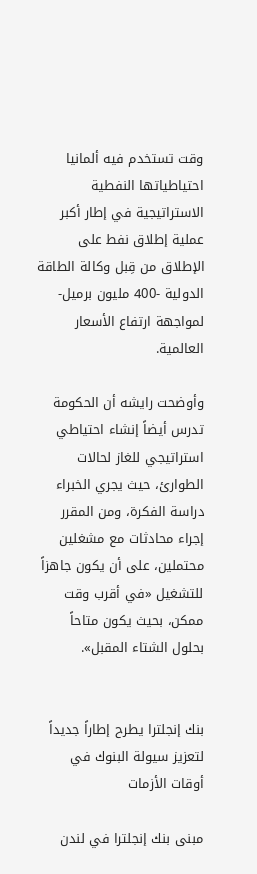وقت تستخدم فيه ألمانيا احتياطياتها النفطية الاستراتيجية في إطار أكبر عملية إطلاق نفط على الإطلاق من قِبل وكالة الطاقة الدولية -400 مليون برميل- لمواجهة ارتفاع الأسعار العالمية.

وأوضحت رايشه أن الحكومة تدرس أيضاً إنشاء احتياطي استراتيجي للغاز لحالات الطوارئ، حيث يجري الخبراء دراسة الفكرة، ومن المقرر إجراء محادثات مع مشغلين محتملين، على أن يكون جاهزاً للتشغيل «في أقرب وقت ممكن، بحيث يكون متاحاً بحلول الشتاء المقبل».


بنك إنجلترا يطرح إطاراً جديداً لتعزيز سيولة البنوك في أوقات الأزمات

مبنى بنك إنجلترا في لندن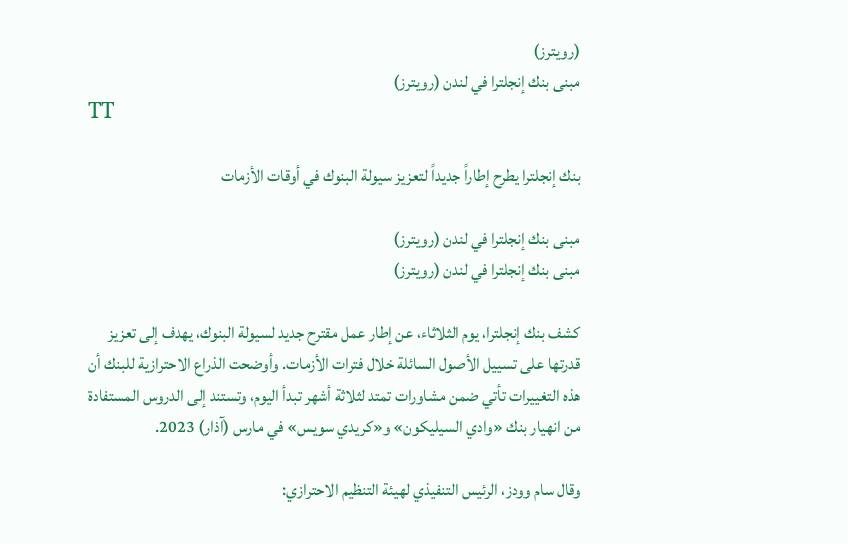(رويترز)
مبنى بنك إنجلترا في لندن (رويترز)
TT

بنك إنجلترا يطرح إطاراً جديداً لتعزيز سيولة البنوك في أوقات الأزمات

مبنى بنك إنجلترا في لندن (رويترز)
مبنى بنك إنجلترا في لندن (رويترز)

كشف بنك إنجلترا، يوم الثلاثاء، عن إطار عمل مقترح جديد لسيولة البنوك، يهدف إلى تعزيز قدرتها على تسييل الأصول السائلة خلال فترات الأزمات. وأوضحت الذراع الاحترازية للبنك أن هذه التغييرات تأتي ضمن مشاورات تمتد لثلاثة أشهر تبدأ اليوم، وتستند إلى الدروس المستفادة من انهيار بنك «وادي السيليكون» و«كريدي سويس» في مارس (آذار) 2023.

وقال سام وودز، الرئيس التنفيذي لهيئة التنظيم الاحترازي: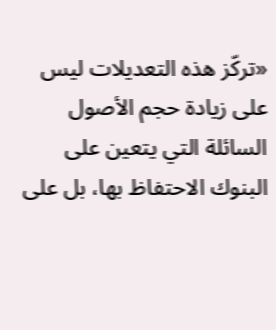«تركّز هذه التعديلات ليس على زيادة حجم الأصول السائلة التي يتعين على البنوك الاحتفاظ بها، بل على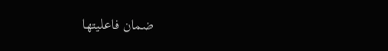ضمان فاعليتها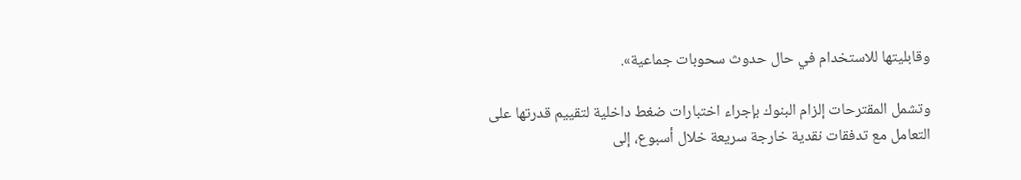وقابليتها للاستخدام في حال حدوث سحوبات جماعية».

وتشمل المقترحات إلزام البنوك بإجراء اختبارات ضغط داخلية لتقييم قدرتها على التعامل مع تدفقات نقدية خارجة سريعة خلال أسبوع، إلى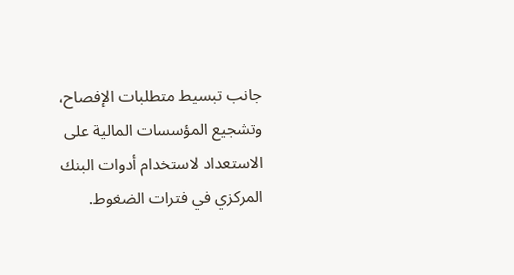جانب تبسيط متطلبات الإفصاح، وتشجيع المؤسسات المالية على الاستعداد لاستخدام أدوات البنك المركزي في فترات الضغوط.